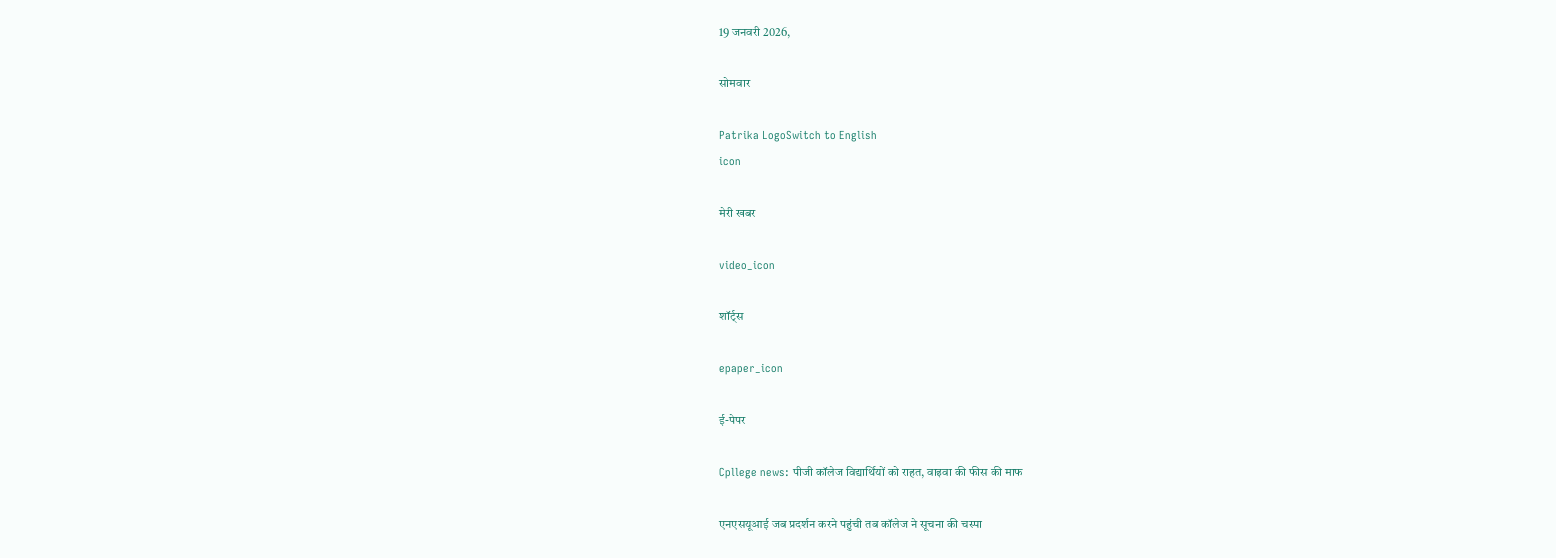19 जनवरी 2026,

सोमवार

Patrika LogoSwitch to English
icon

मेरी खबर

video_icon

शॉर्ट्स

epaper_icon

ई-पेपर

Cpllege news: पीजी कॉलेज विद्यार्थियों को राहत, वाइवा की फीस की माफ

एनएसयूआई जब प्रदर्शन करने पहुंची तब कॉलेज ने सूचना की चस्पा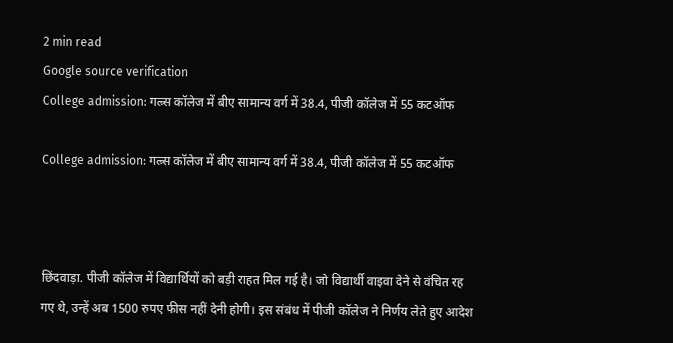2 min read
Google source verification
College admission: गल्र्स कॉलेज में बीए सामान्य वर्ग में 38.4, पीजी कॉलेज में 55 कटऑफ

College admission: गल्र्स कॉलेज में बीए सामान्य वर्ग में 38.4, पीजी कॉलेज में 55 कटऑफ



छिंदवाड़ा. पीजी कॉलेज में विद्यार्थियों को बड़ी राहत मिल गई है। जो विद्यार्थी वाइवा देने से वंचित रह गए थे, उन्हें अब 1500 रुपए फीस नहीं देनी होगी। इस संबंध में पीजी कॉलेज ने निर्णय लेते हुए आदेश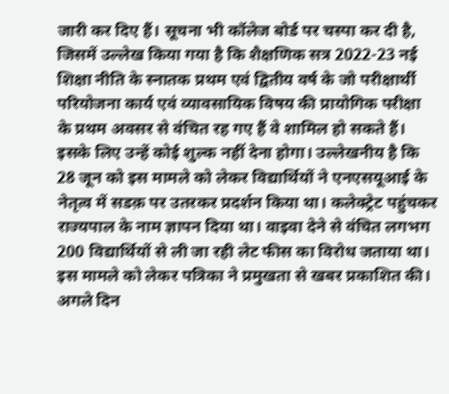जारी कर दिए हैं। सूचना भी कॉलेज बोर्ड पर चस्पा कर दी है, जिसमें उल्लेख किया गया है कि शैक्षणिक सत्र 2022-23 नई शिक्षा नीति के स्नातक प्रथम एवं द्वितीय वर्ष के जो परीक्षार्थी परियोजना कार्य एवं व्यावसायिक विषय की प्रायोगिक परीक्षा के प्रथम अवसर से वंचित रह गए हैं वे शामिल हो सकते हैं। इसके लिए उन्हें कोई शुल्क नहीं देना होगा। उल्लेखनीय है कि 28 जून को इस मामले को लेकर विद्यार्थियों ने एनएसयूआई के नेतृत्व में सडक़ पर उतरकर प्रदर्शन किया था। कलेक्ट्रेट पहुंचकर राज्यपाल के नाम ज्ञापन दिया था। वाइवा देने से वंचित लगभग 200 विद्यार्थियों से ली जा रही लेट फीस का विरोध जताया था। इस मामले को लेकर पत्रिका ने प्रमुखता से खबर प्रकाशित की। अगले दिन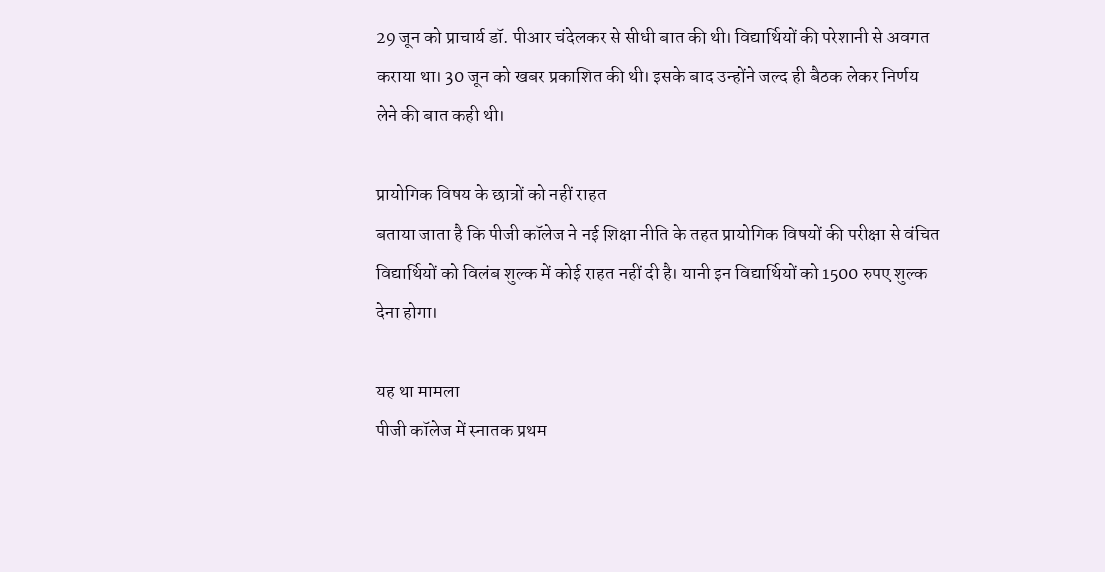29 जून को प्राचार्य डॉ. पीआर चंदेलकर से सीधी बात की थी। विद्यार्थियों की परेशानी से अवगत कराया था। 30 जून को खबर प्रकाशित की थी। इसके बाद उन्होंने जल्द ही बैठक लेकर निर्णय लेने की बात कही थी।

प्रायोगिक विषय के छात्रों को नहीं राहत
बताया जाता है कि पीजी कॉलेज ने नई शिक्षा नीति के तहत प्रायोगिक विषयों की परीक्षा से वंचित विद्यार्थियों को विलंब शुल्क में कोई राहत नहीं दी है। यानी इन विद्यार्थियों को 1500 रुपए शुल्क देना होगा।

यह था मामला
पीजी कॉलेज में स्नातक प्रथम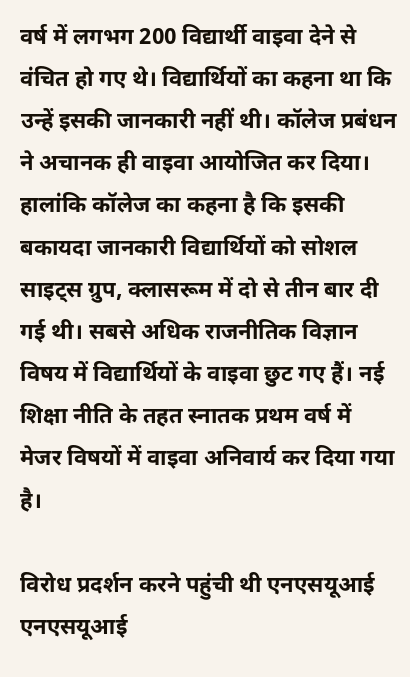वर्ष में लगभग 200 विद्यार्थी वाइवा देने से वंचित हो गए थे। विद्यार्थियों का कहना था कि उन्हें इसकी जानकारी नहीं थी। कॉलेज प्रबंधन ने अचानक ही वाइवा आयोजित कर दिया। हालांकि कॉलेज का कहना है कि इसकी बकायदा जानकारी विद्यार्थियों को सोशल साइट्स ग्रुप, क्लासरूम में दो से तीन बार दी गई थी। सबसे अधिक राजनीतिक विज्ञान विषय में विद्यार्थियों के वाइवा छुट गए हैं। नई शिक्षा नीति के तहत स्नातक प्रथम वर्ष में मेजर विषयों में वाइवा अनिवार्य कर दिया गया है।

विरोध प्रदर्शन करने पहुंची थी एनएसयूआई
एनएसयूआई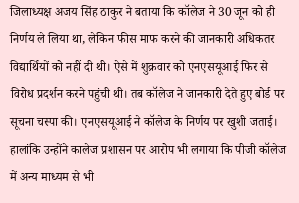जिलाध्यक्ष अजय सिंह ठाकुर ने बताया कि कॉलेज ने 30 जून को ही निर्णय ले लिया था, लेकिन फीस माफ करने की जानकारी अधिकतर विद्यार्थियों को नहीं दी थी। ऐसे में शुक्रवार को एनएसयूआई फिर से विरोध प्रदर्शन करने पहुंची थी। तब कॉलेज ने जानकारी देते हुए बोर्ड पर सूचना चस्पा की। एनएसयूआई ने कॉलेज के निर्णय पर खुशी जताई। हालांकि उन्होंने कालेज प्रशासन पर आरोप भी लगाया कि पीजी कॉलेज में अन्य माध्यम से भी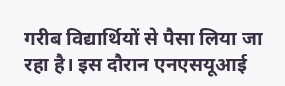गरीब विद्यार्थियों से पैसा लिया जा रहा है। इस दौरान एनएसयूआई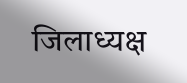जिलाध्यक्ष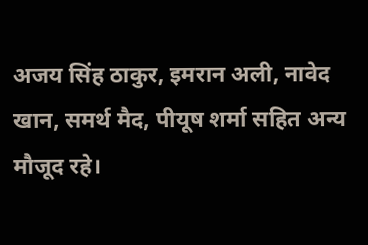अजय सिंह ठाकुर, इमरान अली, नावेद खान, समर्थ मैद, पीयूष शर्मा सहित अन्य मौजूद रहे।